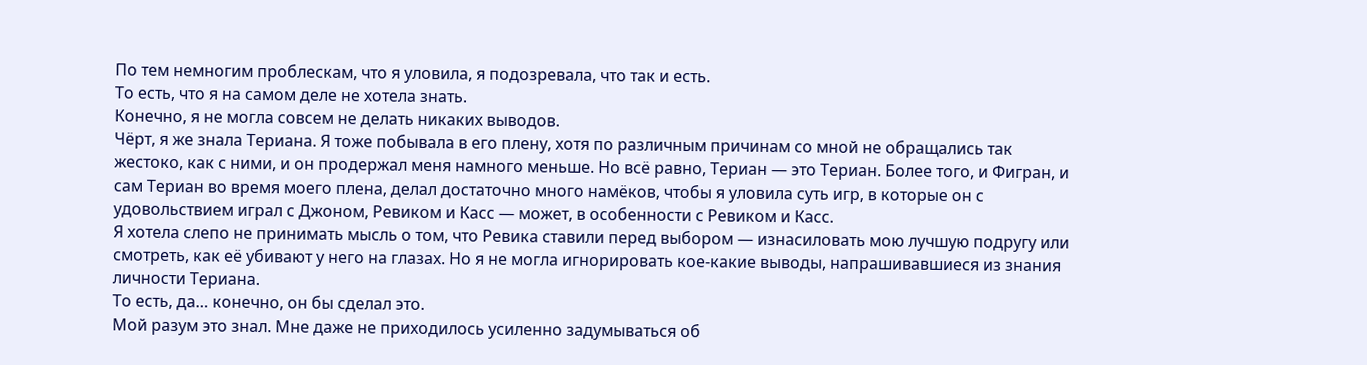По тем немногим проблескам, что я уловила, я подозревала, что так и есть.
То есть, что я на самом деле не хотела знать.
Конечно, я не могла совсем не делать никаких выводов.
Чёрт, я же знала Териана. Я тоже побывала в его плену, хотя по различным причинам со мной не обращались так жестоко, как с ними, и он продержал меня намного меньше. Но всё равно, Териан — это Териан. Более того, и Фигран, и сам Териан во время моего плена, делал достаточно много намёков, чтобы я уловила суть игр, в которые он с удовольствием играл с Джоном, Ревиком и Касс — может, в особенности с Ревиком и Касс.
Я хотела слепо не принимать мысль о том, что Ревика ставили перед выбором — изнасиловать мою лучшую подругу или смотреть, как её убивают у него на глазах. Но я не могла игнорировать кое-какие выводы, напрашивавшиеся из знания личности Териана.
То есть, да… конечно, он бы сделал это.
Мой разум это знал. Мне даже не приходилось усиленно задумываться об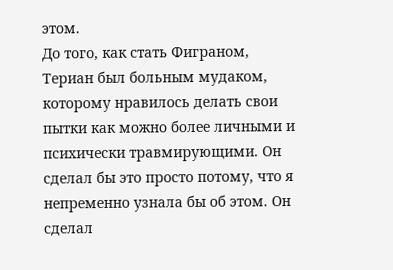этом.
До того, как стать Фиграном, Териан был больным мудаком, которому нравилось делать свои пытки как можно более личными и психически травмирующими. Он сделал бы это просто потому, что я непременно узнала бы об этом. Он сделал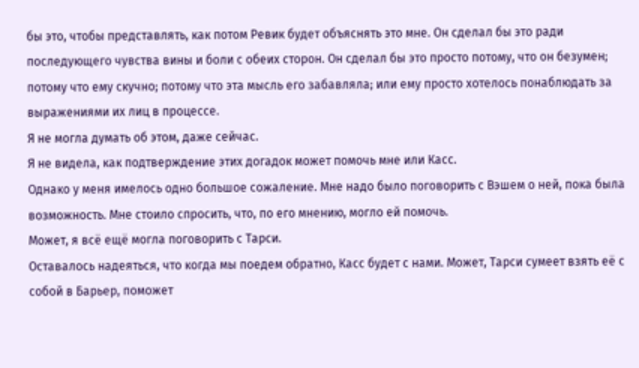бы это, чтобы представлять, как потом Ревик будет объяснять это мне. Он сделал бы это ради последующего чувства вины и боли с обеих сторон. Он сделал бы это просто потому, что он безумен; потому что ему скучно; потому что эта мысль его забавляла; или ему просто хотелось понаблюдать за выражениями их лиц в процессе.
Я не могла думать об этом, даже сейчас.
Я не видела, как подтверждение этих догадок может помочь мне или Касс.
Однако у меня имелось одно большое сожаление. Мне надо было поговорить с Вэшем о ней, пока была возможность. Мне стоило спросить, что, по его мнению, могло ей помочь.
Может, я всё ещё могла поговорить с Тарси.
Оставалось надеяться, что когда мы поедем обратно, Касс будет с нами. Может, Тарси сумеет взять её с собой в Барьер, поможет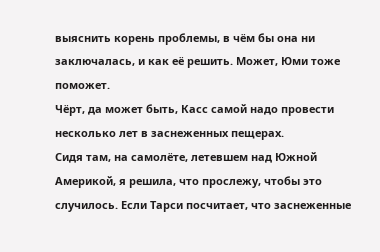выяснить корень проблемы, в чём бы она ни заключалась, и как её решить. Может, Юми тоже поможет.
Чёрт, да может быть, Касс самой надо провести несколько лет в заснеженных пещерах.
Сидя там, на самолёте, летевшем над Южной Америкой, я решила, что прослежу, чтобы это случилось. Если Тарси посчитает, что заснеженные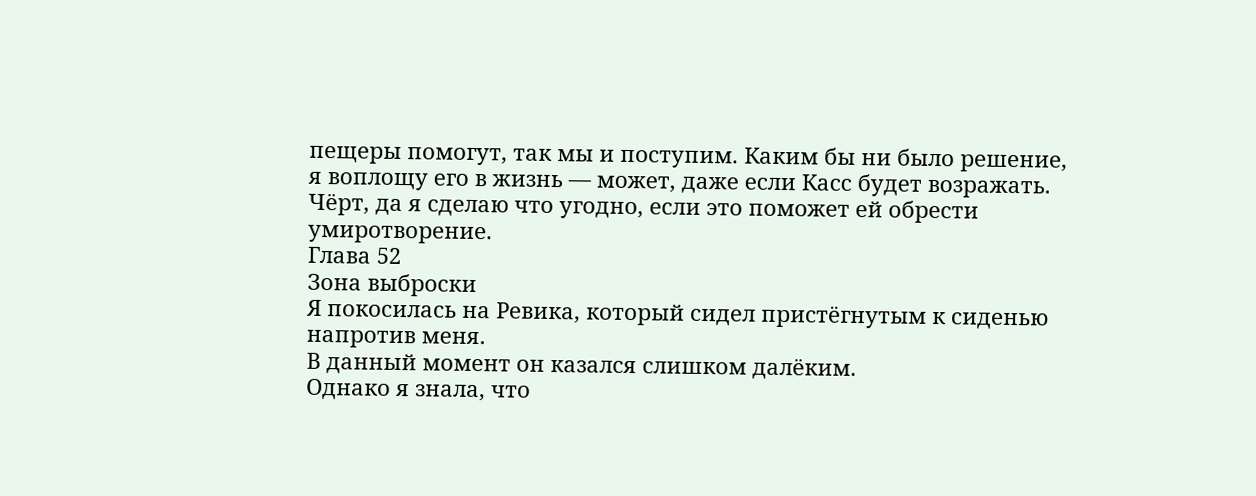пещеры помогут, так мы и поступим. Каким бы ни было решение, я воплощу его в жизнь — может, даже если Касс будет возражать.
Чёрт, да я сделаю что угодно, если это поможет ей обрести умиротворение.
Глава 52
Зона выброски
Я покосилась на Ревика, который сидел пристёгнутым к сиденью напротив меня.
В данный момент он казался слишком далёким.
Однако я знала, что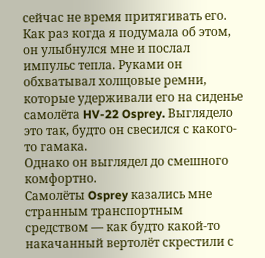сейчас не время притягивать его.
Как раз когда я подумала об этом, он улыбнулся мне и послал импульс тепла. Руками он обхватывал холщовые ремни, которые удерживали его на сиденье самолёта HV-22 Osprey. Выглядело это так, будто он свесился с какого-то гамака.
Однако он выглядел до смешного комфортно.
Самолёты Osprey казались мне странным транспортным средством — как будто какой-то накачанный вертолёт скрестили с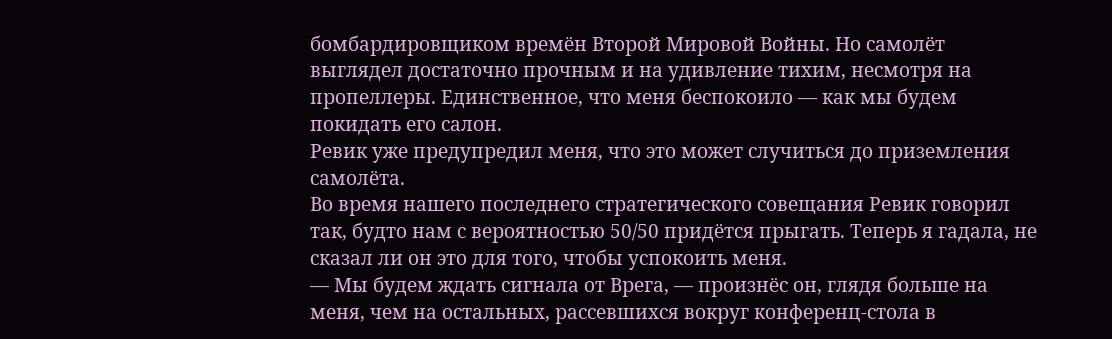бомбардировщиком времён Второй Мировой Войны. Но самолёт выглядел достаточно прочным и на удивление тихим, несмотря на пропеллеры. Единственное, что меня беспокоило — как мы будем покидать его салон.
Ревик уже предупредил меня, что это может случиться до приземления самолёта.
Во время нашего последнего стратегического совещания Ревик говорил так, будто нам с вероятностью 50/50 придётся прыгать. Теперь я гадала, не сказал ли он это для того, чтобы успокоить меня.
— Мы будем ждать сигнала от Врега, — произнёс он, глядя больше на меня, чем на остальных, рассевшихся вокруг конференц-стола в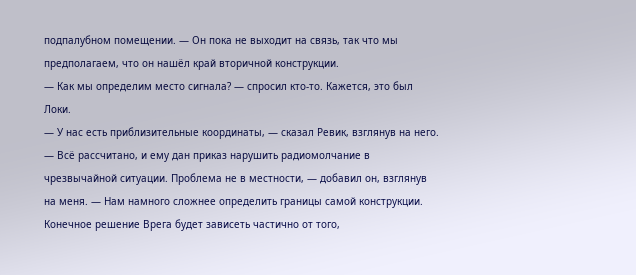подпалубном помещении. — Он пока не выходит на связь, так что мы предполагаем, что он нашёл край вторичной конструкции.
— Как мы определим место сигнала? — спросил кто-то. Кажется, это был Локи.
— У нас есть приблизительные координаты, — сказал Ревик, взглянув на него. — Всё рассчитано, и ему дан приказ нарушить радиомолчание в чрезвычайной ситуации. Проблема не в местности, — добавил он, взглянув на меня. — Нам намного сложнее определить границы самой конструкции. Конечное решение Врега будет зависеть частично от того,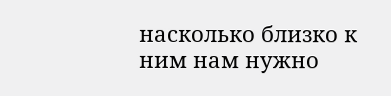насколько близко к ним нам нужно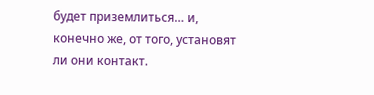будет приземлиться… и, конечно же, от того, установят ли они контакт.